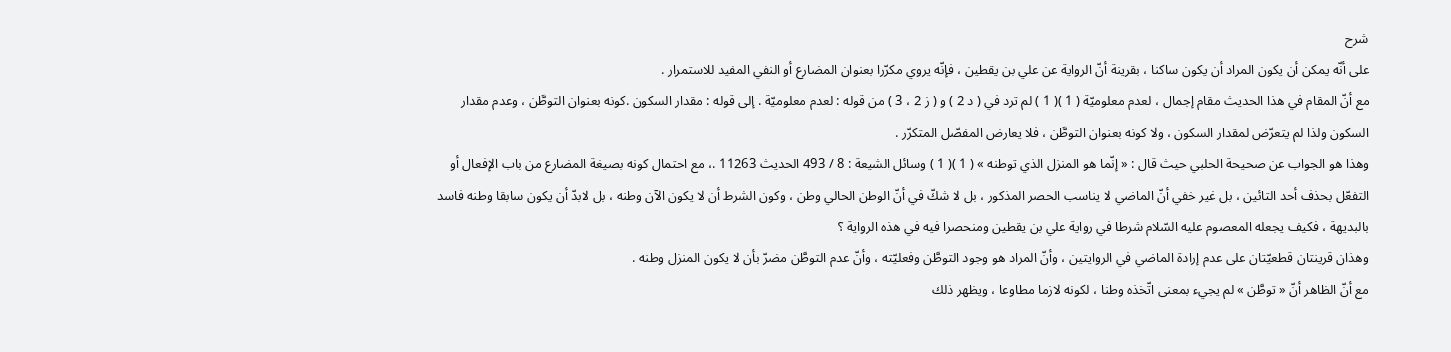شرح
على أنّه يمكن أن يكون المراد أن يكون ساكنا ، بقرينة أنّ الرواية عن علي بن يقطين ، فإنّه يروي مكرّرا بعنوان المضارع أو النفي المفيد للاستمرار .
مع أنّ المقام في هذا الحديث مقام إجمال ، لعدم معلوميّة ( 1 )( 1 ) لم ترد في ( د 2 ) و ( ز 2 ، 3 ) من قوله : لعدم معلوميّة . إلى قوله : مقدار السكون .كونه بعنوان التوطَّن ، وعدم مقدار السكون ولذا لم يتعرّض لمقدار السكون ، ولا كونه بعنوان التوطَّن ، فلا يعارض المفصّل المتكرّر .
وهذا هو الجواب عن صحيحة الحلبي حيث قال : « إنّما هو المنزل الذي توطنه » ( 1 )( 1 ) وسائل الشيعة : 8 / 493 الحديث 11263 .، مع احتمال كونه بصيغة المضارع من باب الإفعال أو التفعّل بحذف أحد التائين ، بل غير خفي أنّ الماضي لا يناسب الحصر المذكور ، بل لا شكّ في أنّ الوطن الحالي وطن ، وكون الشرط أن لا يكون الآن وطنه ، بل لابدّ أن يكون سابقا وطنه فاسد بالبديهة ، فكيف يجعله المعصوم عليه السّلام شرطا في رواية علي بن يقطين ومنحصرا فيه في هذه الرواية ؟
وهذان قرينتان قطعيّتان على عدم إرادة الماضي في الروايتين ، وأنّ المراد هو وجود التوطَّن وفعليّته ، وأنّ عدم التوطَّن مضرّ بأن لا يكون المنزل وطنه .
مع أنّ الظاهر أنّ « توطَّن » لم يجيء بمعنى اتّخذه وطنا ، لكونه لازما مطاوعا ، ويظهر ذلك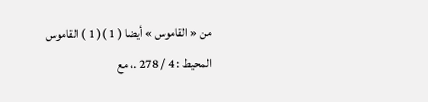من « القاموس » أيضا ( 1 )( 1 ) القاموس المحيط : 4 / 278 .، مع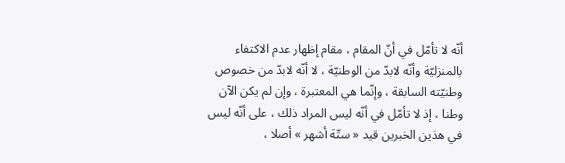أنّه لا تأمّل في أنّ المقام ، مقام إظهار عدم الاكتفاء بالمنزليّة وأنّه لابدّ من الوطنيّة ، لا أنّه لابدّ من خصوص وطنيّته السابقة ، وإنّما هي المعتبرة ، وإن لم يكن الآن وطنا ، إذ لا تأمّل في أنّه ليس المراد ذلك ، على أنّه ليس في هذين الخبرين قيد « ستّة أشهر » أصلا ،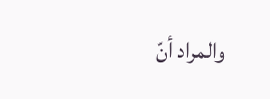والمراد أنّ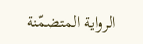الرواية المتضمّنة